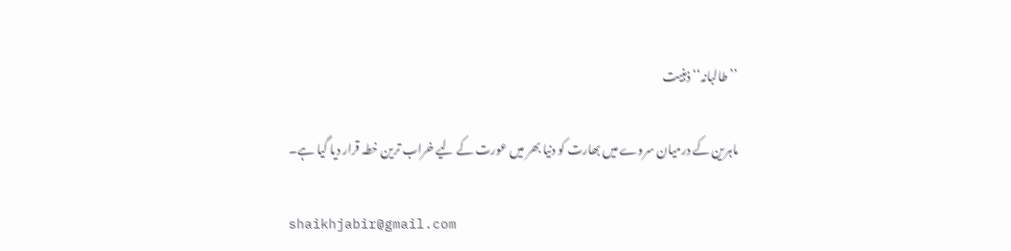’’طالبانہ‘‘ ذہنیت

ماہرین کے درمیان سروے میں بھارت کو دنیا بھر میں عورت کے لیے خراب ترین خطہ قرار دیا گیا ہے۔

shaikhjabir@gmail.com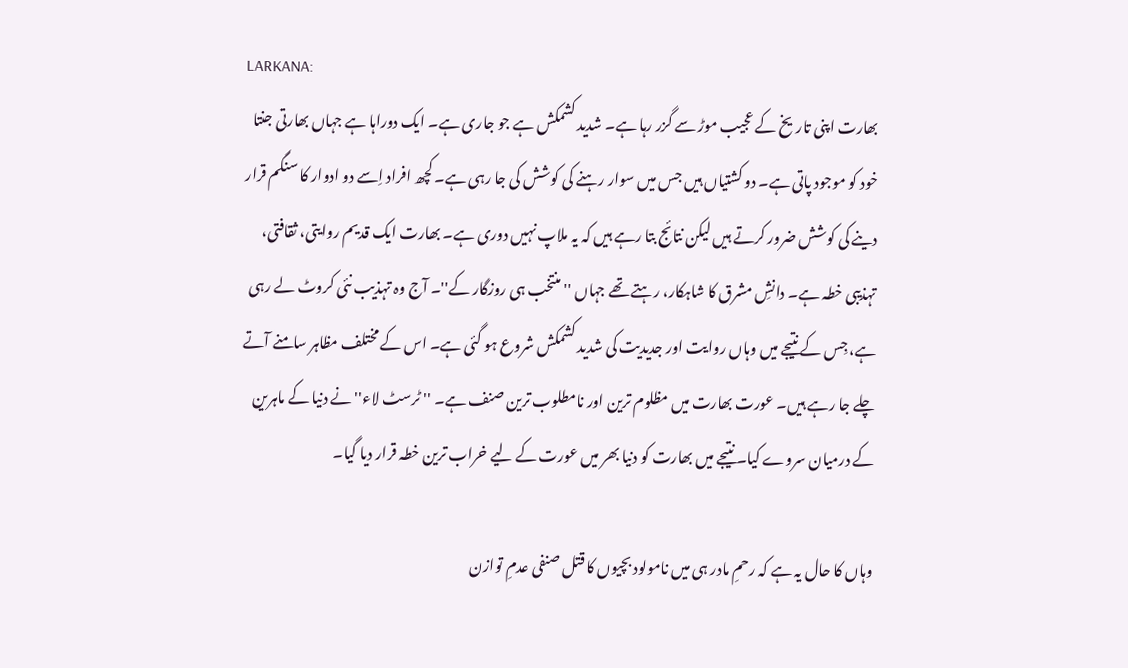LARKANA:
بھارت اپنی تاریخ کے عجیب موڑ سے گزر رہا ہے۔ شدید کشمکش ہے جو جاری ہے۔ ایک دوراہا ہے جہاں بھارتی جنتا خود کو موجود پاتی ہے۔ دو کشتیاں ہیں جس میں سوار رہنے کی کوشش کی جا رہی ہے۔ کچھ افراد اِسے دو ادوار کا سنگم قرار دینے کی کوشش ضرور کرتے ہیں لیکن نتائج بتا رہے ہیں کہ یہ ملاپ نہیں دوری ہے۔ بھارت ایک قدیم روایتی، ثقافتی، تہذیبی خطہ ہے۔ دانشِ مشرق کا شاہکار، رہتے تھے جہاں ''منتخب ہی روزگار کے''۔ آج وہ تہذیب نئی کروٹ لے رہی ہے، جِس کے نتیجے میں وہاں روایت اور جدیدیت کی شدید کشمکش شروع ہو گئی ہے۔ اس کے مختلف مظاہر سامنے آتے چلے جا رہے ہیں۔ عورت بھارت میں مظلوم ترین اور نامطلوب ترین صنف ہے۔ ''ٹرسٹ لاء'' نے دنیا کے ماہرین کے درمیان سروے کیا۔ نتیجے میں بھارت کو دنیا بھر میں عورت کے لیے خراب ترین خطہ قرار دیا گیا۔

وہاں کا حال یہ ہے کہ رحمِ مادر ہی میں نامولود بچیوں کا قتل صنفی عدمِ توازن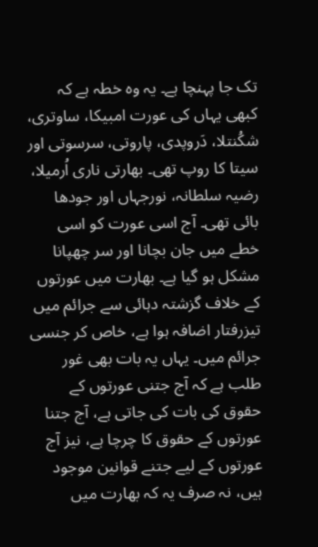تک جا پہنچا ہے۔ یہ وہ خطہ ہے کہ کبھی یہاں کی عورت امبیکا، ساوتری، شکُنتلا، دَروپدی، پاروتی، سرسوتی اور سیتا کا روپ تھی۔ بھارتی ناری اُرمیلا، رضیہ سلطانہ، نورجہاں اور جودھا بائی تھی۔ آج اسی عورت کو اسی خطے میں جان بچانا اور سر چھپانا مشکل ہو گیا ہے۔ بھارت میں عورتوں کے خلاف گزشتہ دہائی سے جرائم میں تیزرفتار اضافہ ہوا ہے، خاص کر جنسی جرائم میں۔ یہاں یہ بات بھی غور طلب ہے کہ آج جتنی عورتوں کے حقوق کی بات کی جاتی ہے، آج جتنا عورتوں کے حقوق کا چرچا ہے، نیز آج عورتوں کے لیے جتنے قوانین موجود ہیں، نہ صرف یہ کہ بھارت میں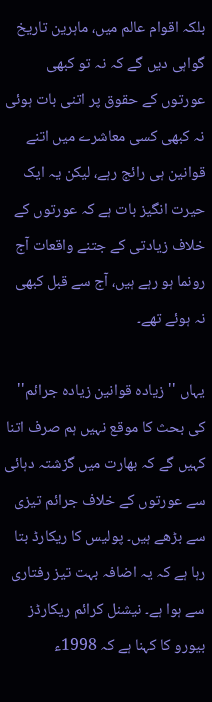بلکہ اقوام عالم میں، ماہرین تاریخ گواہی دیں گے کہ نہ تو کبھی عورتوں کے حقوق پر اتنی بات ہوئی نہ کبھی کسی معاشرے میں اتنے قوانین ہی رائج رہے، لیکن یہ ایک حیرت انگیز بات ہے کہ عورتوں کے خلاف زیادتی کے جتنے واقعات آج رونما ہو رہے ہیں، آج سے قبل کبھی نہ ہوئے تھے۔

یہاں ''زیادہ قوانین زیادہ جرائم'' کی بحث کا موقع نہیں ہم صرف اتنا کہیں گے کہ بھارت میں گزشتہ دہائی سے عورتوں کے خلاف جرائم تیزی سے بڑھے ہیں۔ پولیس کا ریکارڈ بتا رہا ہے کہ یہ اضافہ بہت تیز رفتاری سے ہوا ہے۔ نیشنل کرائم ریکارڈز بیورو کا کہنا ہے کہ 1998ء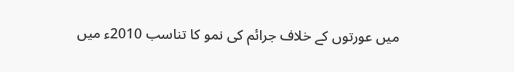میں عورتوں کے خلاف جرائم کی نمو کا تناسب 2010ء میں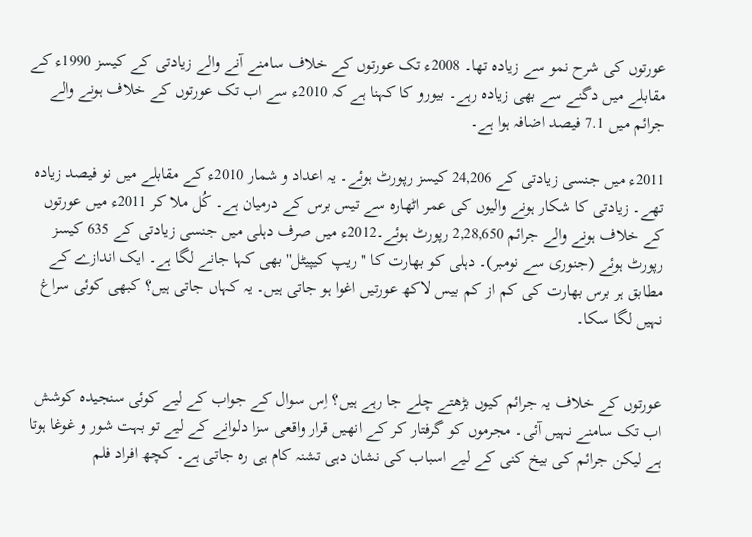عورتوں کی شرح نمو سے زیادہ تھا۔ 2008ء تک عورتوں کے خلاف سامنے آنے والے زیادتی کے کیسز 1990ء کے مقابلے میں دگنے سے بھی زیادہ رہے۔ بیورو کا کہنا ہے کہ 2010ء سے اب تک عورتوں کے خلاف ہونے والے جرائم میں 7.1 فیصد اضافہ ہوا ہے۔

2011ء میں جنسی زیادتی کے 24,206 کیسز رپورٹ ہوئے۔ یہ اعداد و شمار 2010ء کے مقابلے میں نو فیصد زیادہ تھے۔ زیادتی کا شکار ہونے والیوں کی عمر اٹھارہ سے تیس برس کے درمیان ہے۔ کُل ملا کر 2011ء میں عورتوں کے خلاف ہونے والے جرائم 2,28,650 رپورٹ ہوئے۔2012ء میں صرف دہلی میں جنسی زیادتی کے 635 کیسز رپورٹ ہوئے (جنوری سے نومبر)۔ دہلی کو بھارت کا ''ریپ کیپیٹل'' بھی کہا جانے لگا ہے۔ ایک اندازے کے مطابق ہر برس بھارت کی کم از کم بیس لاکھ عورتیں اغوا ہو جاتی ہیں۔ یہ کہاں جاتی ہیں؟ کبھی کوئی سراغ نہیں لگا سکا۔


عورتوں کے خلاف یہ جرائم کیوں بڑھتے چلے جا رہے ہیں؟ اِس سوال کے جواب کے لیے کوئی سنجیدہ کوشش اب تک سامنے نہیں آئی۔ مجرموں کو گرفتار کر کے انھیں قرار واقعی سزا دلوانے کے لیے تو بہت شور و غوغا ہوتا ہے لیکن جرائم کی بیخ کنی کے لیے اسباب کی نشان دہی تشنہ کام ہی رہ جاتی ہے۔ کچھ افراد فلم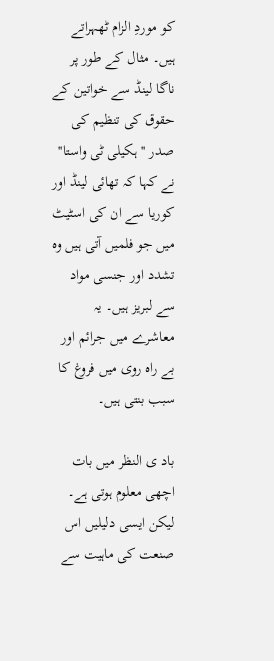کو موردِ الزام ٹھہراتے ہیں۔ مثال کے طور پر ناگا لینڈ سے خواتین کے حقوق کی تنظیم کی صدر ''ہکیلی ٹی واستا'' نے کہا کہ تھائی لینڈ اور کوریا سے ان کی اسٹیٹ میں جو فلمیں آتی ہیں وہ تشدد اور جنسی مواد سے لبریز ہیں۔ یہ معاشرے میں جرائم اور بے راہ روی میں فروغ کا سبب بنتی ہیں۔

باد ی النظر میں بات اچھی معلوم ہوتی ہے۔ لیکن ایسی دلیلیں اس صنعت کی ماہیت سے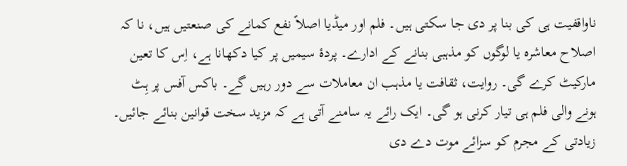ناواقفیت ہی کی بنا پر دی جا سکتی ہیں۔ فلم اور میڈیا اصلاً نفع کمانے کی صنعتیں ہیں، نا کہ اصلاح معاشرہ یا لوگوں کو مذہبی بنانے کے ادارے۔ پردۂ سیمیں پر کیا دکھانا ہے، اِس کا تعین مارکیٹ کرے گی۔ روایت، ثقافت یا مذہب ان معاملات سے دور رہیں گے۔ باکس آفس پر ہِٹ ہونے والی فلم ہی تیار کرنی ہو گی۔ ایک رائے یہ سامنے آتی ہے کہ مزید سخت قوانین بنائے جائیں۔ زیادتی کے مجرم کو سزائے موت دے دی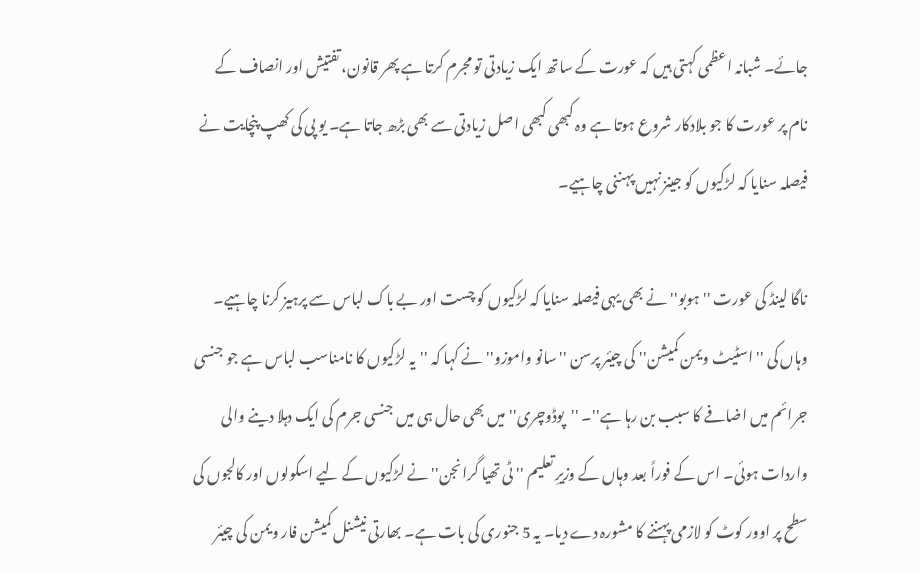جائے۔ شبانہ اعظمی کہتی ہیں کہ عورت کے ساتھ ایک زیادتی تو مجرم کرتا ہے پھر قانون، تفتیش اور انصاف کے نام پر عورت کا جو بلادکار شروع ہوتا ہے وہ کبھی کبھی اصل زیادتی سے بھی بڑھ جاتا ہے۔ یو پی کی کھپ پنچایت نے فیصلہ سنایا کہ لڑکیوں کو جینز نہیں پہننی چاہیے۔

ناگا لینڈ کی عورت ''ہوبو'' نے بھی یہی فیصلہ سنایا کہ لڑکیوں کو چست اور بے باک لباس سے پرہیز کرنا چاہیے۔ وہاں کی ''اسٹیٹ ویمن کمیشن'' کی چیئر پرسن ''سانو واموزو'' نے کہا کہ ''یہ لڑکیوں کا نامناسب لباس ہے جو جنسی جرائم میں اضافے کا سبب بن رہا ہے''۔ ''پوڈوچری'' میں بھی حال ہی میں جنسی جرم کی ایک دہلا دینے والی واردات ہوئی۔ اس کے فوراً بعد وہاں کے وزیرِ تعلیم ''ٹی تھیا گرانجن'' نے لڑکیوں کے لیے اسکولوں اور کالجوں کی سطح پر اوور کوٹ کو لازمی پہننے کا مشورہ دے دیا۔ یہ 5 جنوری کی بات ہے۔ بھارتی نیشنل کمیشن فار ویمن کی چیئر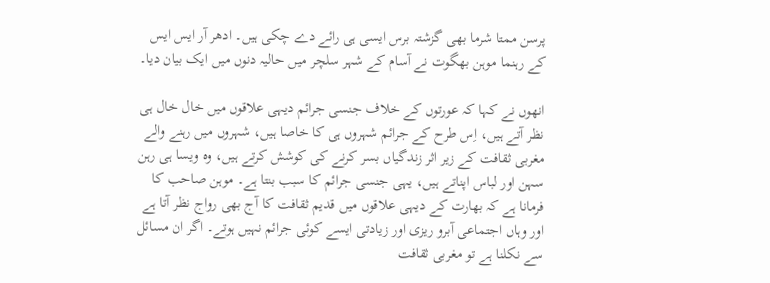پرسن ممتا شرما بھی گزشتہ برس ایسی ہی رائے دے چکی ہیں۔ ادھر آر ایس ایس کے رہنما موہن بھگوت نے آسام کے شہر سلچر میں حالیہ دنوں میں ایک بیان دیا۔

انھوں نے کہا کہ عورتوں کے خلاف جنسی جرائم دیہی علاقوں میں خال خال ہی نظر آتے ہیں، اِس طرح کے جرائم شہروں ہی کا خاصا ہیں، شہروں میں رہنے والے مغربی ثقافت کے زیر اثر زندگیاں بسر کرنے کی کوشش کرتے ہیں، وہ ویسا ہی رہن سہن اور لباس اپناتے ہیں، یہی جنسی جرائم کا سبب بنتا ہے۔ موہن صاحب کا فرمانا ہے کہ بھارت کے دیہی علاقوں میں قدیم ثقافت کا آج بھی رواج نظر آتا ہے اور وہاں اجتماعی آبرو ریزی اور زیادتی ایسے کوئی جرائم نہیں ہوتے۔ اگر ان مسائل سے نکلنا ہے تو مغربی ثقافت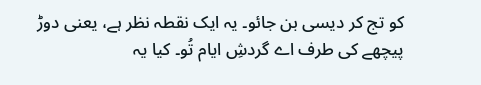کو تج کر دیسی بن جائو۔ یہ ایک نقطہ نظر ہے، یعنی دوڑ پیچھے کی طرف اے گردشِ ایام تُو۔ کیا یہ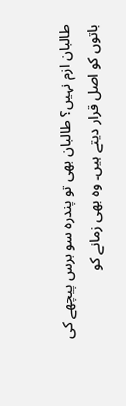طالبان ازم نہیں؟ طالبان بھی تو پندرہ سو برس پیچھے کی باتوں کو اصل قرار دیتے ہیں۔ وہ بھی زمانے کو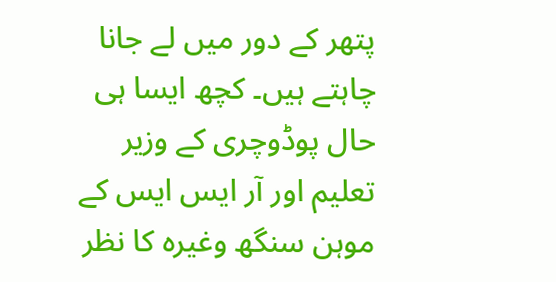پتھر کے دور میں لے جانا چاہتے ہیں۔ کچھ ایسا ہی حال پوڈوچری کے وزیر تعلیم اور آر ایس ایس کے موہن سنگھ وغیرہ کا نظر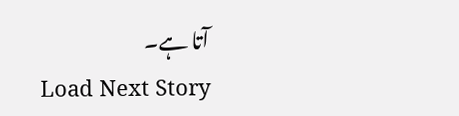آتا ہے۔
Load Next Story